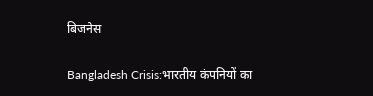बिजनेस

Bangladesh Crisis:भारतीय कंपनियों का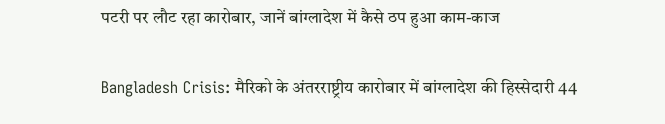पटरी पर लौट रहा कारोबार, जानें बांग्लादेश में कैसे ठप हुआ काम-काज

Bangladesh Crisis: मैरिको के अंतरराष्ट्रीय कारोबार में बांग्लादेश की हिस्सेदारी 44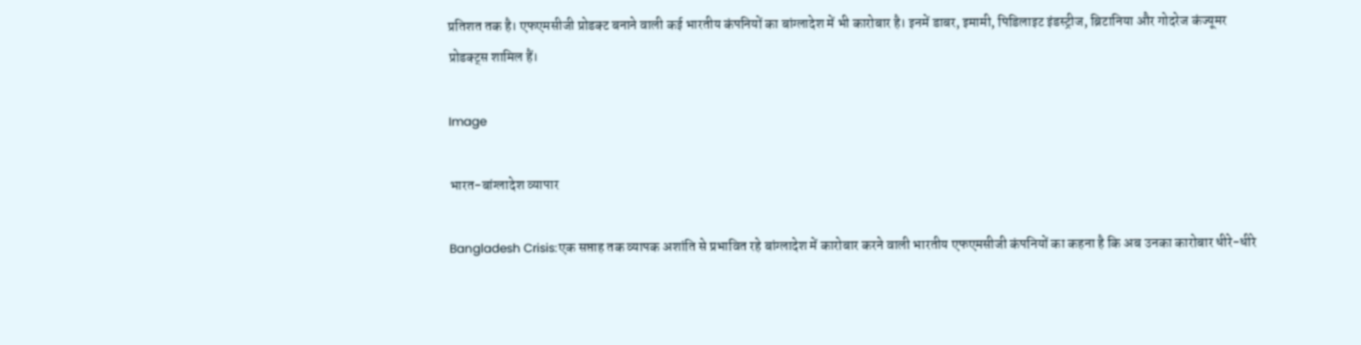प्रतिशत तक है। एफएमसीजी प्रोडक्ट बनाने वाली कई भारतीय कंपनियों का बांग्लादेश में भी कारोबार है। इनमें डाबर, इमामी, पिडिलाइट इंडस्ट्रीज, ब्रिटानिया और गोदरेज कंज्यूमर प्रोडक्ट्स शामिल हैं।

Image

भारत-बांग्लादेश व्यापार

Bangladesh Crisis:एक सप्ताह तक व्यापक अशांति से प्रभावित रहे बांग्लादेश में कारोबार करने वाली भारतीय एफएमसीजी कंपनियों का कहना है कि अब उनका कारोबार धीरे-धीरे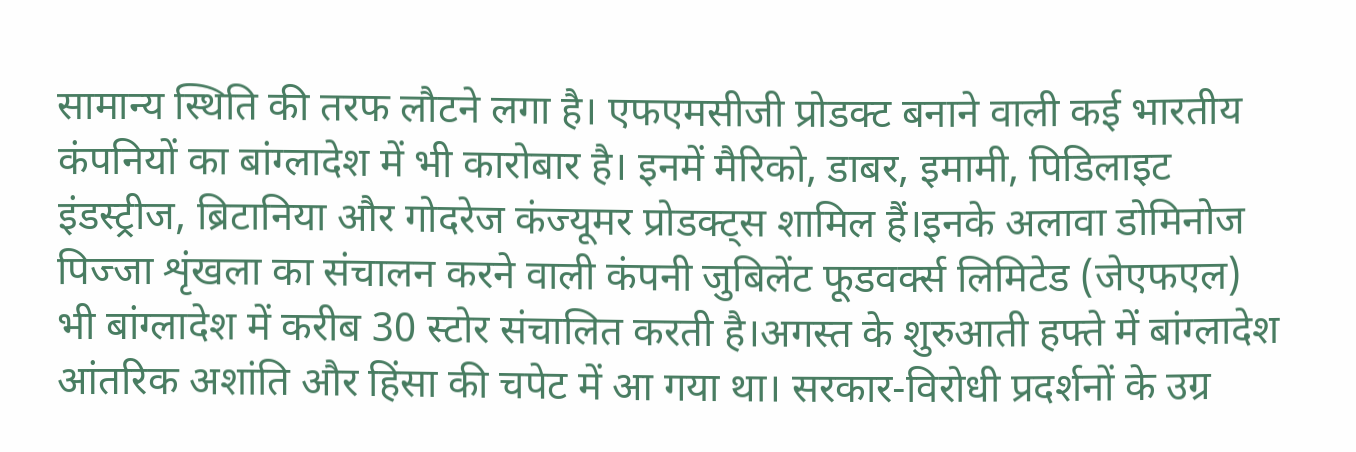सामान्य स्थिति की तरफ लौटने लगा है। एफएमसीजी प्रोडक्ट बनाने वाली कई भारतीय कंपनियों का बांग्लादेश में भी कारोबार है। इनमें मैरिको, डाबर, इमामी, पिडिलाइट इंडस्ट्रीज, ब्रिटानिया और गोदरेज कंज्यूमर प्रोडक्ट्स शामिल हैं।इनके अलावा डोमिनोज पिज्जा शृंखला का संचालन करने वाली कंपनी जुबिलेंट फूडवर्क्स लिमिटेड (जेएफएल) भी बांग्लादेश में करीब 30 स्टोर संचालित करती है।अगस्त के शुरुआती हफ्ते में बांग्लादेश आंतरिक अशांति और हिंसा की चपेट में आ गया था। सरकार-विरोधी प्रदर्शनों के उग्र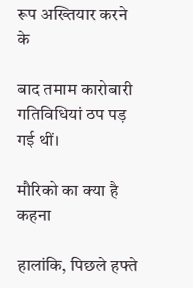रूप अख्तियार करने के

बाद तमाम कारोबारी गतिविधियां ठप पड़ गई थीं।

मौरिको का क्या है कहना

हालांकि, पिछले हफ्ते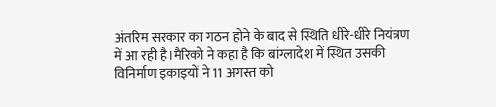अंतरिम सरकार का गठन होने के बाद से स्थिति धीरे-धीरे नियंत्रण में आ रही है।मैरिको ने कहा है कि बांग्लादेश में स्थित उसकी विनिर्माण इकाइयों ने 11 अगस्त को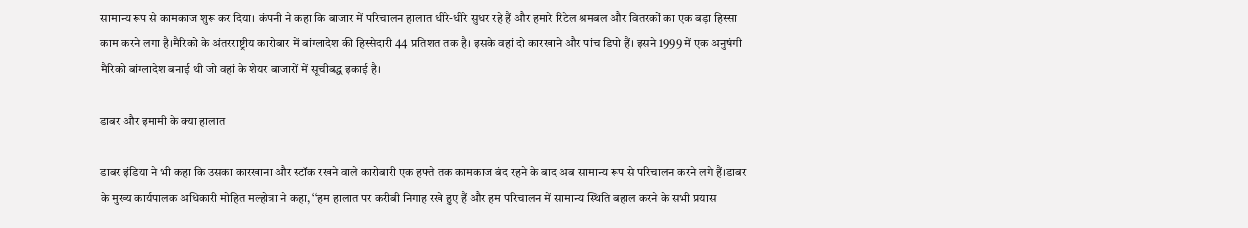सामान्य रूप से कामकाज शुरू कर दिया। कंपनी ने कहा कि बाजार में परिचालन हालात धीरे-धीरे सुधर रहे हैं और हमारे रिटेल श्रमबल और वितरकों का एक बड़ा हिस्सा काम करने लगा है।मैरिको के अंतरराष्ट्रीय कारोबार में बांग्लादेश की हिस्सेदारी 44 प्रतिशत तक है। इसके वहां दो कारखाने और पांच डिपो हैं। इसने 1999 में एक अनुषंगी मैरिको बांग्लादेश बनाई थी जो वहां के शेयर बाजारों में सूचीबद्ध इकाई है।

डाबर और इमामी के क्या हालात

डाबर इंडिया ने भी कहा कि उसका कारखाना और स्टॉक रखने वाले कारोबारी एक हफ्ते तक कामकाज बंद रहने के बाद अब सामान्य रूप से परिचालन करने लगे हैं।डाबर के मुख्य कार्यपालक अधिकारी मोहित मल्होत्रा ने कहा, ‘‘हम हालात पर करीबी निगाह रखे हुए हैं और हम परिचालन में सामान्य स्थिति बहाल करने के सभी प्रयास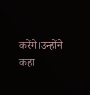करेंगे।उन्होंने कहा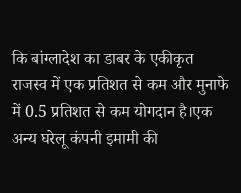कि बांग्लादेश का डाबर के एकीकृत राजस्व में एक प्रतिशत से कम और मुनाफे में 0.5 प्रतिशत से कम योगदान है।एक अन्य घरेलू कंपनी इमामी की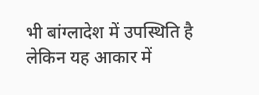भी बांग्लादेश में उपस्थिति है लेकिन यह आकार में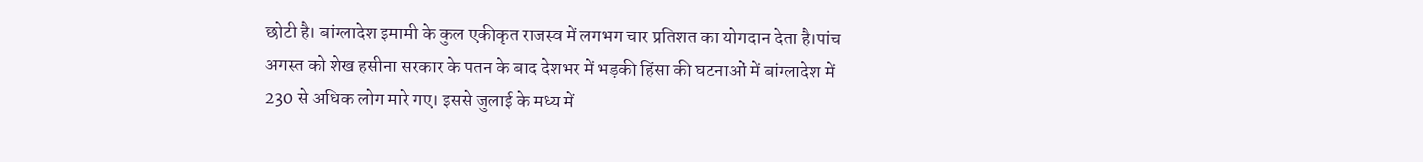छोटी है। बांग्लादेश इमामी के कुल एकीकृत राजस्व में लगभग चार प्रतिशत का योगदान देता है।पांच अगस्त को शेख हसीना सरकार के पतन के बाद देशभर में भड़की हिंसा की घटनाओं में बांग्लादेश में 230 से अधिक लोग मारे गए। इससे जुलाई के मध्य में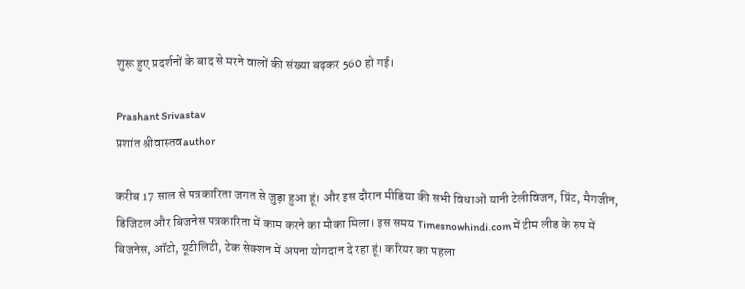शुरू हुए प्रदर्शनों के बाद से मरने वालों की संख्या बढ़कर 560 हो गई।

Prashant Srivastav
प्रशांत श्रीवास्तवauthor

करीब 17 साल से पत्रकारिता जगत से जुड़ा हुआ हूं। और इस दौरान मीडिया की सभी विधाओं यानी टेलीविजन, प्रिंट, मैगजीन, डिजिटल और बिजनेस पत्रकारिता में काम करने का मौका मिला। इस समय Timesnowhindi.com में टीम लीड के रुप में बिजनेस, ऑटो, यूटीलिटी, टेक सेक्शन में अपना योगदान दे रहा हूं। करियर का पहला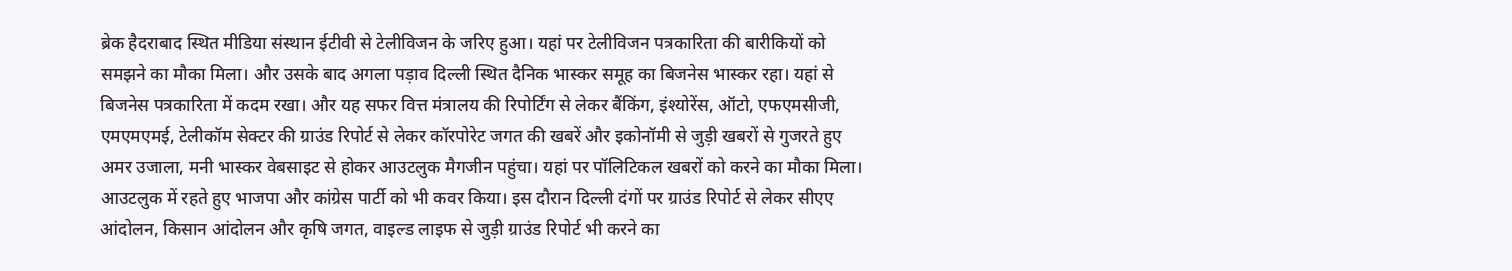ब्रेक हैदराबाद स्थित मीडिया संस्थान ईटीवी से टेलीविजन के जरिए हुआ। यहां पर टेलीविजन पत्रकारिता की बारीकियों को समझने का मौका मिला। और उसके बाद अगला पड़ाव दिल्ली स्थित दैनिक भास्कर समूह का बिजनेस भास्कर रहा। यहां से बिजनेस पत्रकारिता में कदम रखा। और यह सफर वित्त मंत्रालय की रिपोर्टिंग से लेकर बैंकिंग, इंश्योरेंस, ऑटो, एफएमसीजी, एमएमएमई, टेलीकॉम सेक्टर की ग्राउंड रिपोर्ट से लेकर कॉरपोरेट जगत की खबरें और इकोनॉमी से जुड़ी खबरों से गुजरते हुए अमर उजाला, मनी भास्कर वेबसाइट से होकर आउटलुक मैगजीन पहुंचा। यहां पर पॉलिटिकल खबरों को करने का मौका मिला। आउटलुक में रहते हुए भाजपा और कांग्रेस पार्टी को भी कवर किया। इस दौरान दिल्ली दंगों पर ग्राउंड रिपोर्ट से लेकर सीएए आंदोलन, किसान आंदोलन और कृषि जगत, वाइल्ड लाइफ से जुड़ी ग्राउंड रिपोर्ट भी करने का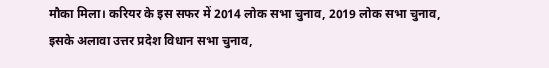मौका मिला। करियर के इस सफर में 2014 लोक सभा चुनाव, 2019 लोक सभा चुनाव, इसके अलावा उत्तर प्रदेश विधान सभा चुनाव,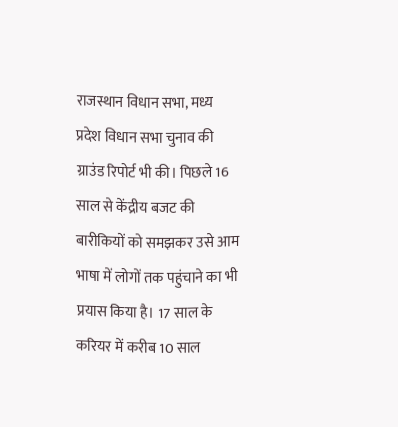राजस्थान विधान सभा, मध्य प्रदेश विधान सभा चुनाव की ग्राउंड रिपोर्ट भी की। पिछले 16 साल से केंद्रीय बजट की बारीकियों को समझकर उसे आम भाषा में लोगों तक पहुंचाने का भी प्रयास किया है। 17 साल के करियर में करीब 10 साल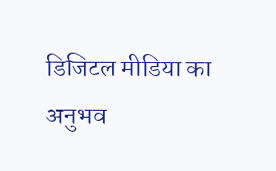डिजिटल मीडिया का अनुभव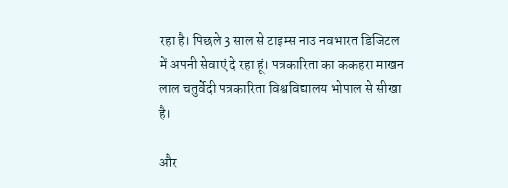रहा है। पिछले 3 साल से टाइम्स नाउ नवभारत डिजिटल में अपनी सेवाएं दे रहा हूं। पत्रकारिता का ककहरा माखन लाल चतुर्वेदी पत्रकारिता विश्वविद्यालय भोपाल से सीखा है।

और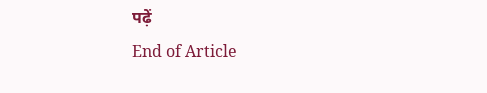पढ़ें
End of Article